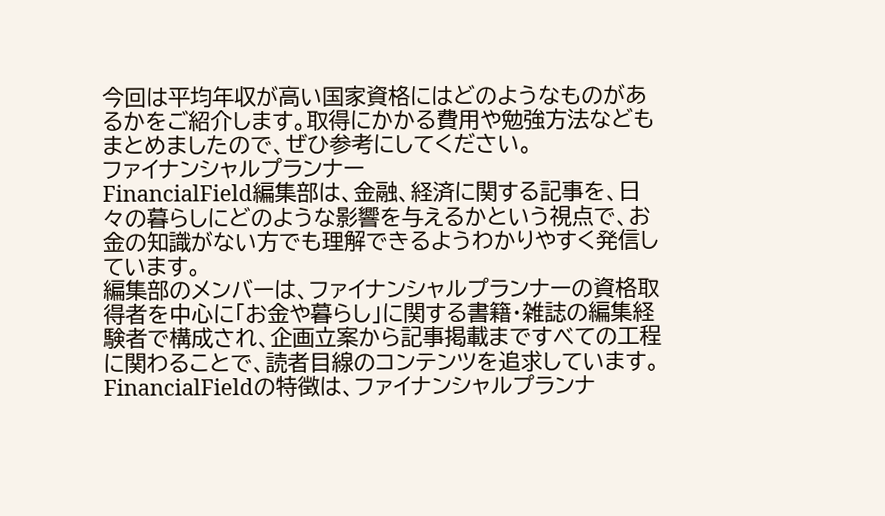今回は平均年収が高い国家資格にはどのようなものがあるかをご紹介します。取得にかかる費用や勉強方法などもまとめましたので、ぜひ参考にしてください。
ファイナンシャルプランナー
FinancialField編集部は、金融、経済に関する記事を、日々の暮らしにどのような影響を与えるかという視点で、お金の知識がない方でも理解できるようわかりやすく発信しています。
編集部のメンバーは、ファイナンシャルプランナーの資格取得者を中心に「お金や暮らし」に関する書籍・雑誌の編集経験者で構成され、企画立案から記事掲載まですべての工程に関わることで、読者目線のコンテンツを追求しています。
FinancialFieldの特徴は、ファイナンシャルプランナ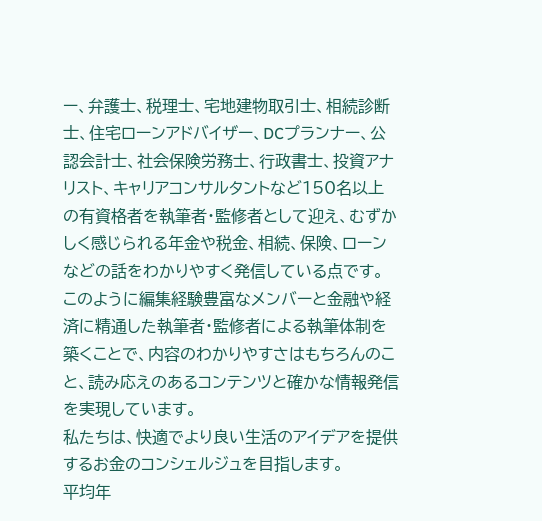ー、弁護士、税理士、宅地建物取引士、相続診断士、住宅ローンアドバイザー、DCプランナー、公認会計士、社会保険労務士、行政書士、投資アナリスト、キャリアコンサルタントなど150名以上の有資格者を執筆者・監修者として迎え、むずかしく感じられる年金や税金、相続、保険、ローンなどの話をわかりやすく発信している点です。
このように編集経験豊富なメンバーと金融や経済に精通した執筆者・監修者による執筆体制を築くことで、内容のわかりやすさはもちろんのこと、読み応えのあるコンテンツと確かな情報発信を実現しています。
私たちは、快適でより良い生活のアイデアを提供するお金のコンシェルジュを目指します。
平均年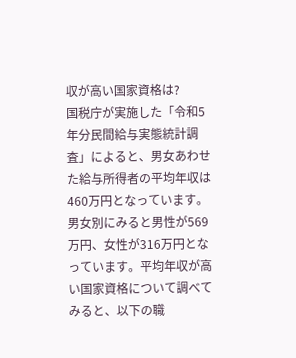収が高い国家資格は?
国税庁が実施した「令和5年分民間給与実態統計調査」によると、男女あわせた給与所得者の平均年収は460万円となっています。男女別にみると男性が569万円、女性が316万円となっています。平均年収が高い国家資格について調べてみると、以下の職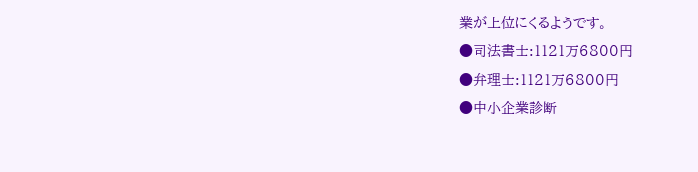業が上位にくるようです。
●司法書士:1121万6800円
●弁理士:1121万6800円
●中小企業診断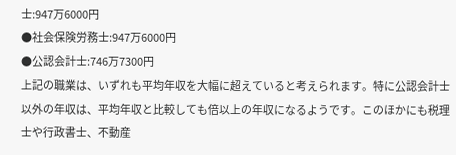士:947万6000円
●社会保険労務士:947万6000円
●公認会計士:746万7300円
上記の職業は、いずれも平均年収を大幅に超えていると考えられます。特に公認会計士以外の年収は、平均年収と比較しても倍以上の年収になるようです。このほかにも税理士や行政書士、不動産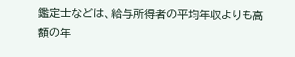鑑定士などは、給与所得者の平均年収よりも高額の年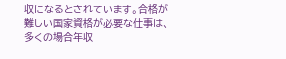収になるとされています。合格が難しい国家資格が必要な仕事は、多くの場合年収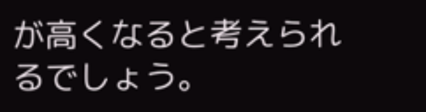が高くなると考えられるでしょう。